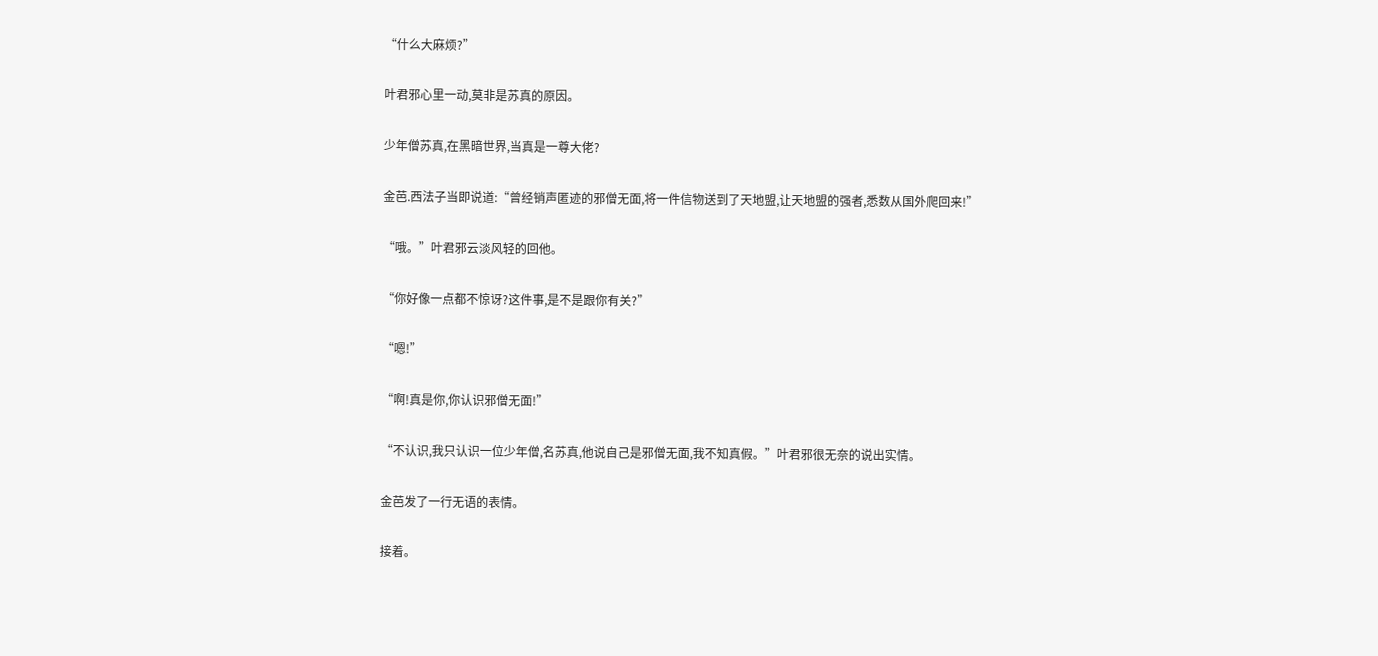“什么大麻烦?”

叶君邪心里一动,莫非是苏真的原因。

少年僧苏真,在黑暗世界,当真是一尊大佬?

金芭.西法子当即说道:“曾经销声匿迹的邪僧无面,将一件信物送到了天地盟,让天地盟的强者,悉数从国外爬回来!”

“哦。”叶君邪云淡风轻的回他。

“你好像一点都不惊讶?这件事,是不是跟你有关?”

“嗯!”

“啊!真是你,你认识邪僧无面!”

“不认识,我只认识一位少年僧,名苏真,他说自己是邪僧无面,我不知真假。”叶君邪很无奈的说出实情。

金芭发了一行无语的表情。

接着。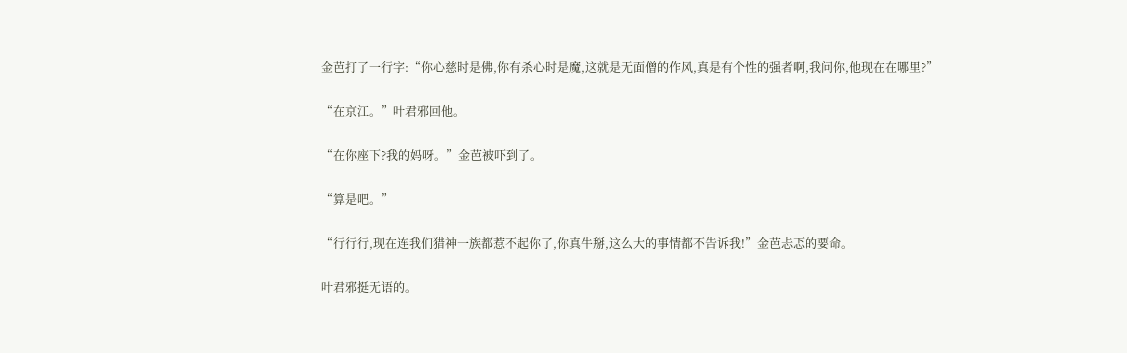金芭打了一行字:“你心慈时是佛,你有杀心时是魔,这就是无面僧的作风,真是有个性的强者啊,我问你,他现在在哪里?”

“在京江。”叶君邪回他。

“在你座下?我的妈呀。”金芭被吓到了。

“算是吧。”

“行行行,现在连我们猎神一族都惹不起你了,你真牛掰,这么大的事情都不告诉我!”金芭忐忑的要命。

叶君邪挺无语的。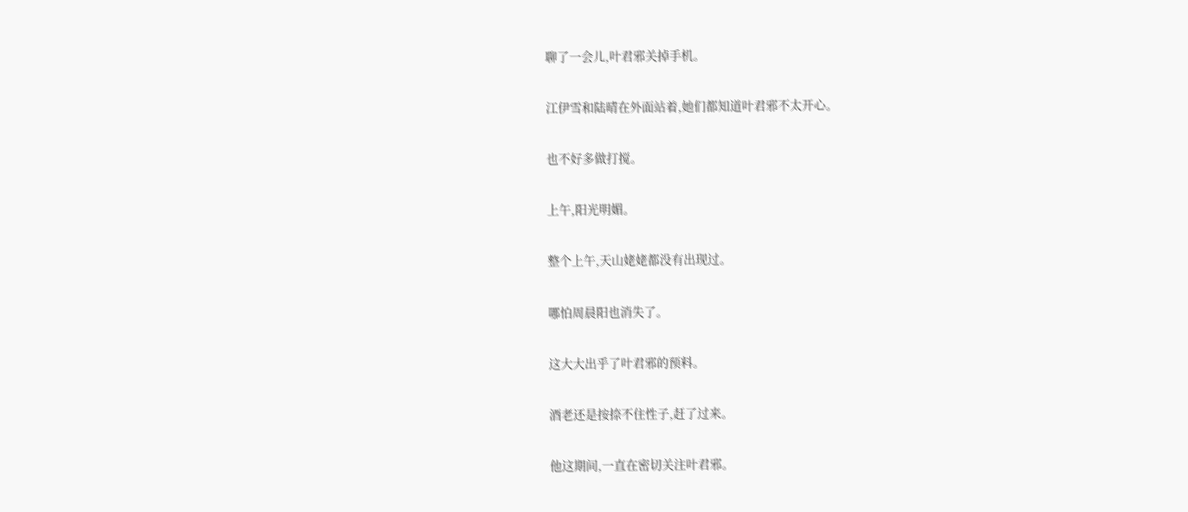聊了一会儿,叶君邪关掉手机。

江伊雪和陆晴在外面站着,她们都知道叶君邪不太开心。

也不好多做打搅。

上午,阳光明媚。

整个上午,天山姥姥都没有出现过。

哪怕周晨阳也消失了。

这大大出乎了叶君邪的预料。

酒老还是按捺不住性子,赶了过来。

他这期间,一直在密切关注叶君邪。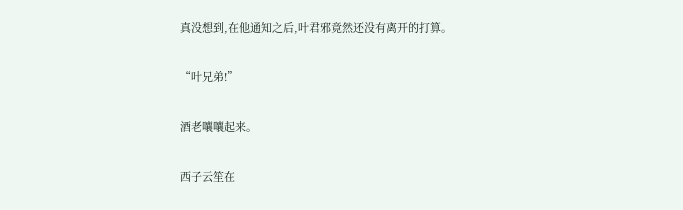真没想到,在他通知之后,叶君邪竟然还没有离开的打算。

“叶兄弟!”

酒老嚷嚷起来。

西子云笙在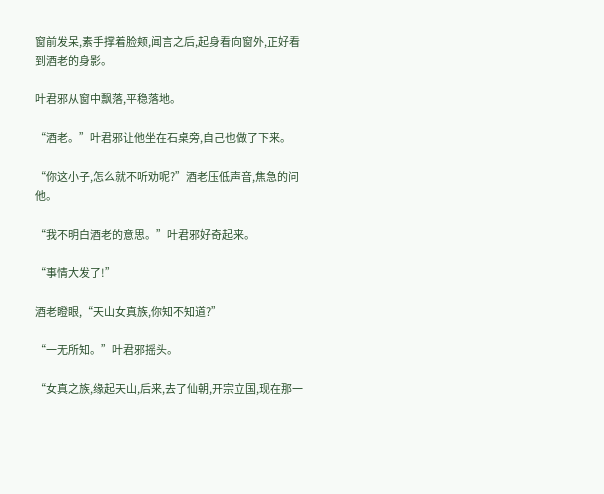窗前发呆,素手撑着脸颊,闻言之后,起身看向窗外,正好看到酒老的身影。

叶君邪从窗中飘落,平稳落地。

“酒老。”叶君邪让他坐在石桌旁,自己也做了下来。

“你这小子,怎么就不听劝呢?”酒老压低声音,焦急的问他。

“我不明白酒老的意思。”叶君邪好奇起来。

“事情大发了!”

酒老瞪眼,“天山女真族,你知不知道?”

“一无所知。”叶君邪摇头。

“女真之族,缘起天山,后来,去了仙朝,开宗立国,现在那一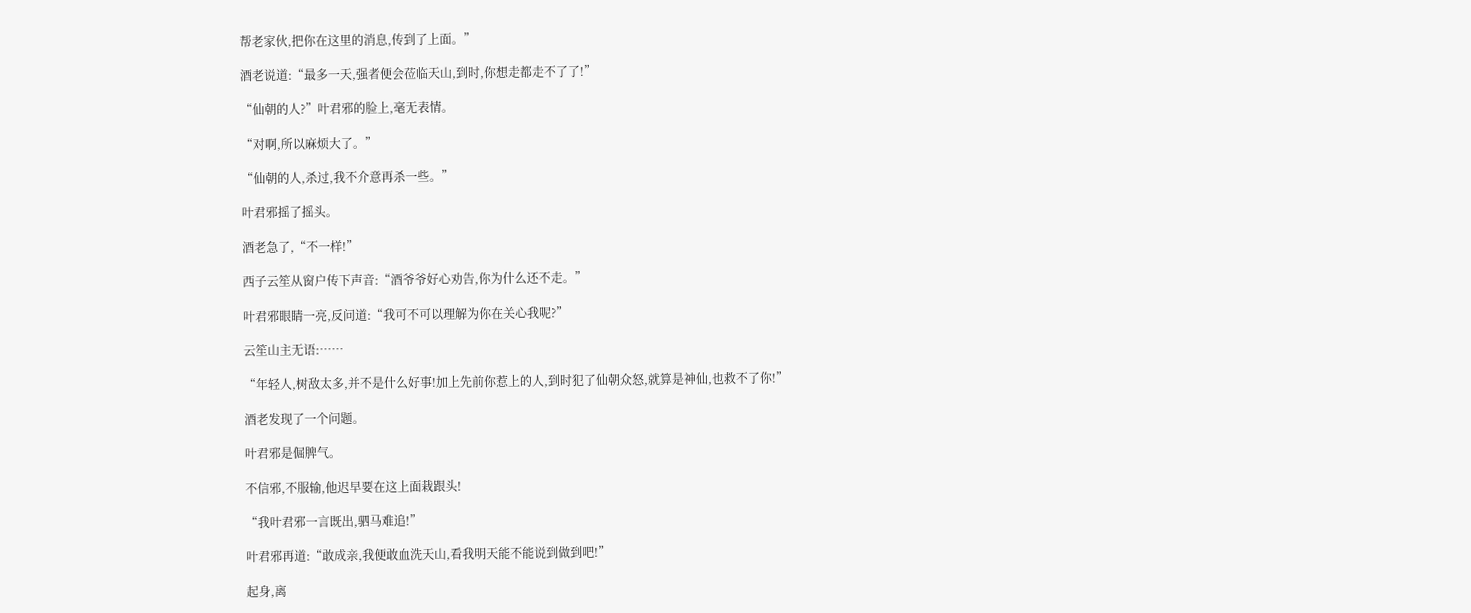帮老家伙,把你在这里的消息,传到了上面。”

酒老说道:“最多一天,强者便会莅临天山,到时,你想走都走不了了!”

“仙朝的人?”叶君邪的脸上,毫无表情。

“对啊,所以麻烦大了。”

“仙朝的人,杀过,我不介意再杀一些。”

叶君邪摇了摇头。

酒老急了,“不一样!”

西子云笙从窗户传下声音:“酒爷爷好心劝告,你为什么还不走。”

叶君邪眼睛一亮,反问道:“我可不可以理解为你在关心我呢?”

云笙山主无语:……

“年轻人,树敌太多,并不是什么好事!加上先前你惹上的人,到时犯了仙朝众怒,就算是神仙,也救不了你!”

酒老发现了一个问题。

叶君邪是倔脾气。

不信邪,不服输,他迟早要在这上面栽跟头!

“我叶君邪一言既出,驷马难追!”

叶君邪再道:“敢成亲,我便敢血洗天山,看我明天能不能说到做到吧!”

起身,离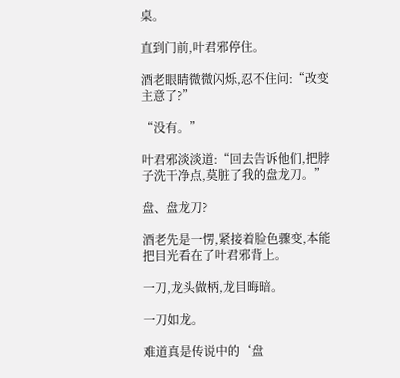桌。

直到门前,叶君邪停住。

酒老眼睛微微闪烁,忍不住问:“改变主意了?”

“没有。”

叶君邪淡淡道:“回去告诉他们,把脖子洗干净点,莫脏了我的盘龙刀。”

盘、盘龙刀?

酒老先是一愣,紧接着脸色骤变,本能把目光看在了叶君邪背上。

一刀,龙头做柄,龙目晦暗。

一刀如龙。

难道真是传说中的‘盘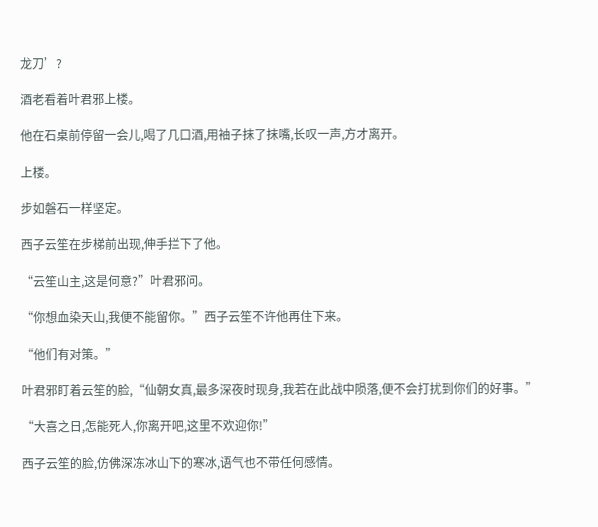龙刀’?

酒老看着叶君邪上楼。

他在石桌前停留一会儿,喝了几口酒,用袖子抹了抹嘴,长叹一声,方才离开。

上楼。

步如磐石一样坚定。

西子云笙在步梯前出现,伸手拦下了他。

“云笙山主,这是何意?”叶君邪问。

“你想血染天山,我便不能留你。”西子云笙不许他再住下来。

“他们有对策。”

叶君邪盯着云笙的脸,“仙朝女真,最多深夜时现身,我若在此战中陨落,便不会打扰到你们的好事。”

“大喜之日,怎能死人,你离开吧,这里不欢迎你!”

西子云笙的脸,仿佛深冻冰山下的寒冰,语气也不带任何感情。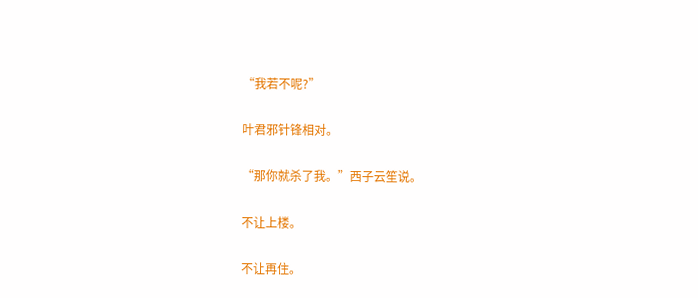“我若不呢?”

叶君邪针锋相对。

“那你就杀了我。”西子云笙说。

不让上楼。

不让再住。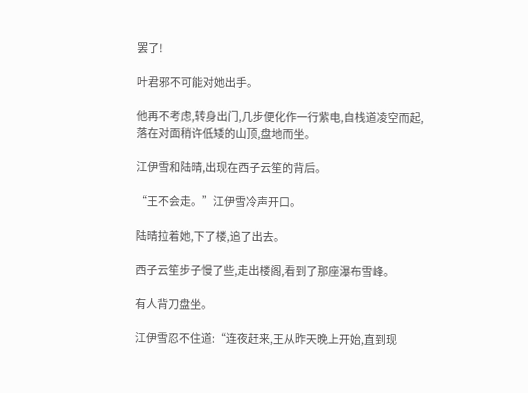罢了!

叶君邪不可能对她出手。

他再不考虑,转身出门,几步便化作一行紫电,自栈道凌空而起,落在对面稍许低矮的山顶,盘地而坐。

江伊雪和陆晴,出现在西子云笙的背后。

“王不会走。”江伊雪冷声开口。

陆晴拉着她,下了楼,追了出去。

西子云笙步子慢了些,走出楼阁,看到了那座瀑布雪峰。

有人背刀盘坐。

江伊雪忍不住道:“连夜赶来,王从昨天晚上开始,直到现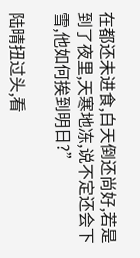在都还未进食,白天倒还尚好,若是到了夜里,天寒地冻,说不定还会下雪,他如何挨到明日?”

陆晴扭过头,看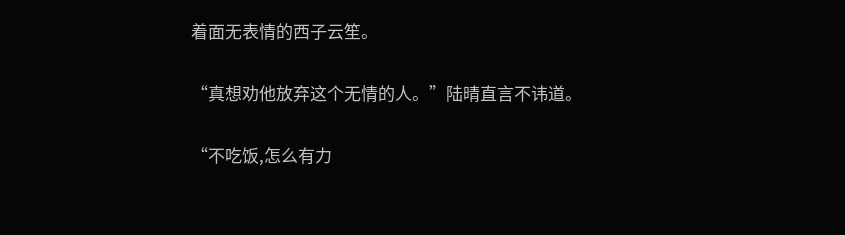着面无表情的西子云笙。

“真想劝他放弃这个无情的人。”陆晴直言不讳道。

“不吃饭,怎么有力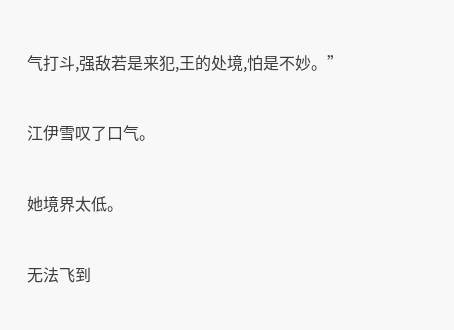气打斗,强敌若是来犯,王的处境,怕是不妙。”

江伊雪叹了口气。

她境界太低。

无法飞到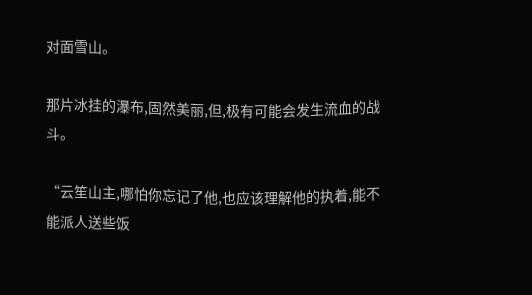对面雪山。

那片冰挂的瀑布,固然美丽,但,极有可能会发生流血的战斗。

“云笙山主,哪怕你忘记了他,也应该理解他的执着,能不能派人送些饭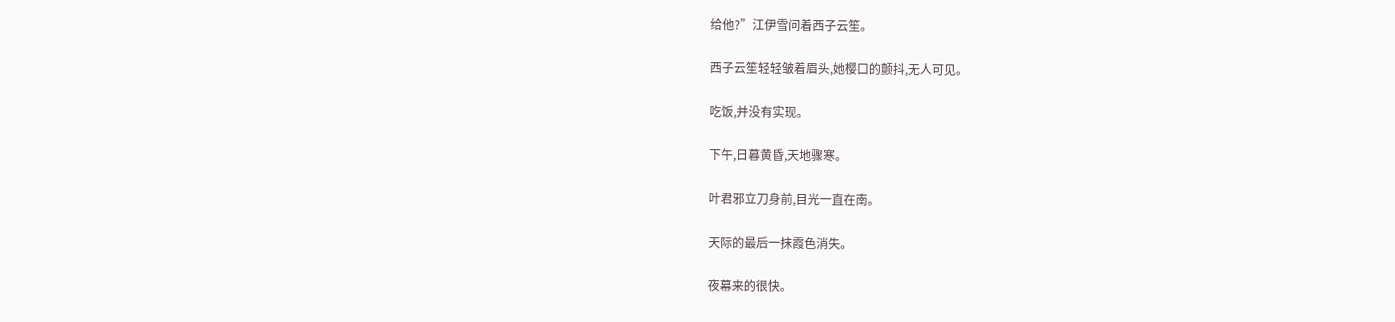给他?”江伊雪问着西子云笙。

西子云笙轻轻皱着眉头,她樱口的颤抖,无人可见。

吃饭,并没有实现。

下午,日暮黄昏,天地骤寒。

叶君邪立刀身前,目光一直在南。

天际的最后一抹霞色消失。

夜幕来的很快。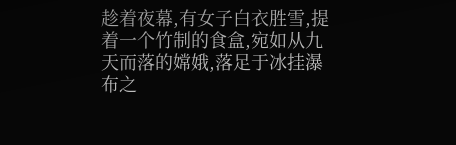趁着夜幕,有女子白衣胜雪,提着一个竹制的食盒,宛如从九天而落的嫦娥,落足于冰挂瀑布之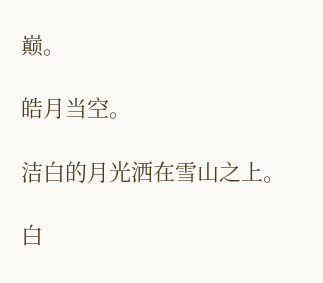巅。

皓月当空。

洁白的月光洒在雪山之上。

白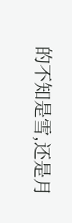的不知是雪,还是月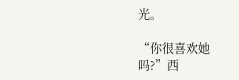光。

“你很喜欢她吗?”西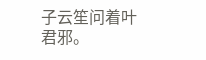子云笙问着叶君邪。